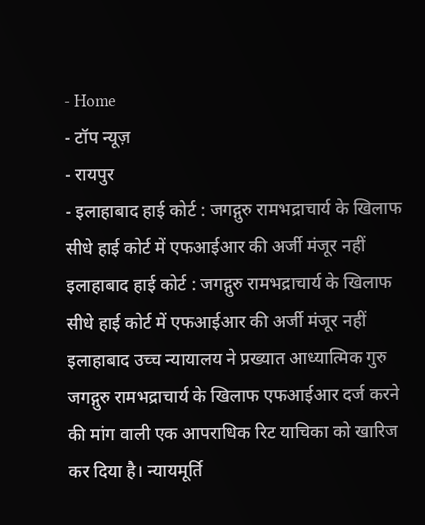- Home
- टॉप न्यूज़
- रायपुर
- इलाहाबाद हाई कोर्ट : जगद्गुरु रामभद्राचार्य के खिलाफ सीधे हाई कोर्ट में एफआईआर की अर्जी मंजूर नहीं
इलाहाबाद हाई कोर्ट : जगद्गुरु रामभद्राचार्य के खिलाफ सीधे हाई कोर्ट में एफआईआर की अर्जी मंजूर नहीं
इलाहाबाद उच्च न्यायालय ने प्रख्यात आध्यात्मिक गुरु जगद्गुरु रामभद्राचार्य के खिलाफ एफआईआर दर्ज करने की मांग वाली एक आपराधिक रिट याचिका को खारिज कर दिया है। न्यायमूर्ति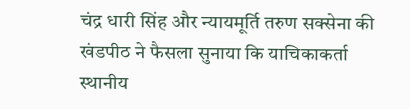चंद्र धारी सिंह और न्यायमूर्ति तरुण सक्सेना की खंडपीठ ने फैसला सुनाया कि याचिकाकर्ता स्थानीय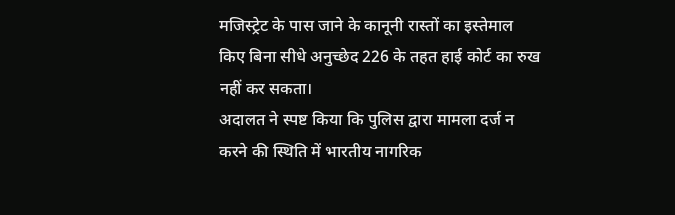मजिस्ट्रेट के पास जाने के कानूनी रास्तों का इस्तेमाल किए बिना सीधे अनुच्छेद 226 के तहत हाई कोर्ट का रुख नहीं कर सकता।
अदालत ने स्पष्ट किया कि पुलिस द्वारा मामला दर्ज न करने की स्थिति में भारतीय नागरिक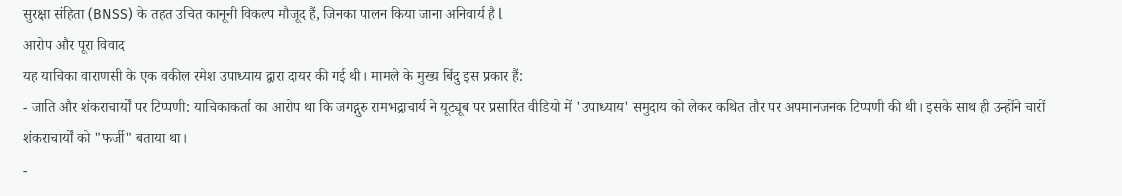सुरक्षा संहिता (BNSS) के तहत उचित कानूनी विकल्प मौजूद हैं, जिनका पालन किया जाना अनिवार्य है l
आरोप और पूरा विवाद
यह याचिका वाराणसी के एक वकील रमेश उपाध्याय द्वारा दायर की गई थी। मामले के मुख्य बिंदु इस प्रकार हैं:
- जाति और शंकराचार्यों पर टिप्पणी: याचिकाकर्ता का आरोप था कि जगद्गुरु रामभद्राचार्य ने यूट्यूब पर प्रसारित वीडियो में 'उपाध्याय' समुदाय को लेकर कथित तौर पर अपमानजनक टिप्पणी की थी। इसके साथ ही उन्होंने चारों शंकराचार्यों को "फर्जी" बताया था।
-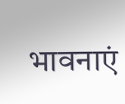भावनाएं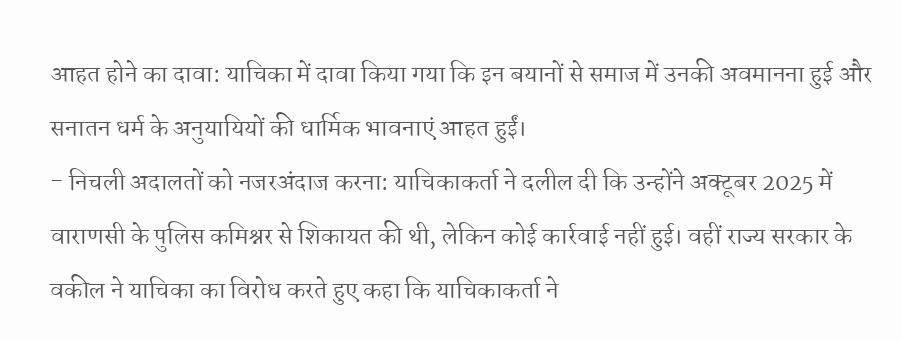आहत होने का दावा: याचिका में दावा किया गया कि इन बयानों से समाज में उनकी अवमानना हुई और सनातन धर्म के अनुयायियों की धार्मिक भावनाएं आहत हुईं।
- निचली अदालतों को नजरअंदाज करना: याचिकाकर्ता ने दलील दी कि उन्होंने अक्टूबर 2025 में वाराणसी के पुलिस कमिश्नर से शिकायत की थी, लेकिन कोई कार्रवाई नहीं हुई। वहीं राज्य सरकार के वकील ने याचिका का विरोध करते हुए कहा कि याचिकाकर्ता ने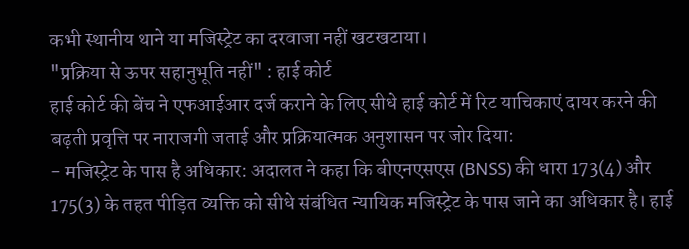कभी स्थानीय थाने या मजिस्ट्रेट का दरवाजा नहीं खटखटाया।
"प्रक्रिया से ऊपर सहानुभूति नहीं" : हाई कोर्ट
हाई कोर्ट की बेंच ने एफआईआर दर्ज कराने के लिए सीधे हाई कोर्ट में रिट याचिकाएं दायर करने की बढ़ती प्रवृत्ति पर नाराजगी जताई और प्रक्रियात्मक अनुशासन पर जोर दिया:
- मजिस्ट्रेट के पास है अधिकार: अदालत ने कहा कि बीएनएसएस (BNSS) की धारा 173(4) और 175(3) के तहत पीड़ित व्यक्ति को सीधे संबंधित न्यायिक मजिस्ट्रेट के पास जाने का अधिकार है। हाई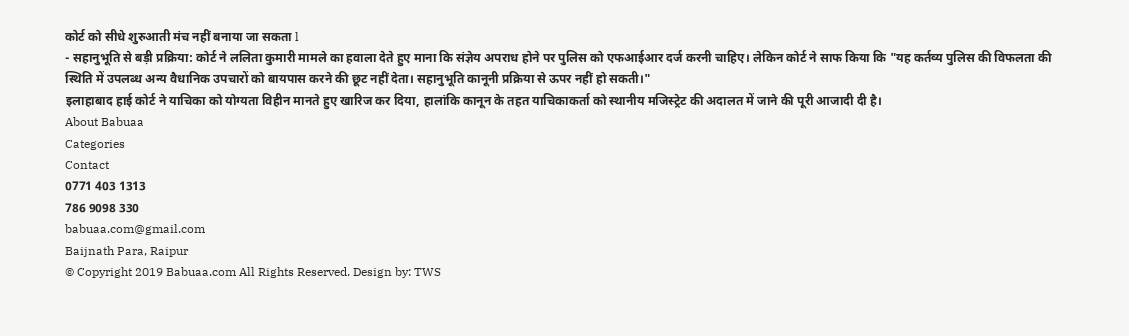कोर्ट को सीधे शुरुआती मंच नहीं बनाया जा सकता l
- सहानुभूति से बड़ी प्रक्रिया: कोर्ट ने ललिता कुमारी मामले का हवाला देते हुए माना कि संज्ञेय अपराध होने पर पुलिस को एफआईआर दर्ज करनी चाहिए। लेकिन कोर्ट ने साफ किया कि "यह कर्तव्य पुलिस की विफलता की स्थिति में उपलब्ध अन्य वैधानिक उपचारों को बायपास करने की छूट नहीं देता। सहानुभूति कानूनी प्रक्रिया से ऊपर नहीं हो सकती।"
इलाहाबाद हाई कोर्ट ने याचिका को योग्यता विहीन मानते हुए खारिज कर दिया, हालांकि कानून के तहत याचिकाकर्ता को स्थानीय मजिस्ट्रेट की अदालत में जाने की पूरी आजादी दी है।
About Babuaa
Categories
Contact
0771 403 1313
786 9098 330
babuaa.com@gmail.com
Baijnath Para, Raipur
© Copyright 2019 Babuaa.com All Rights Reserved. Design by: TWS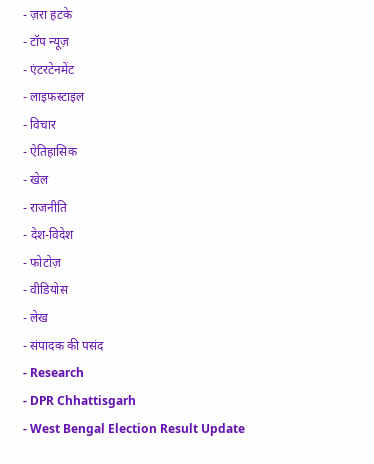- ज़रा हटके
- टॉप न्यूज़
- एंटरटेनमेंट
- लाइफस्टाइल
- विचार
- ऐतिहासिक
- खेल
- राजनीति
- देश-विदेश
- फोटोज़
- वीडियोस
- लेख
- संपादक की पसंद
- Research
- DPR Chhattisgarh
- West Bengal Election Result Update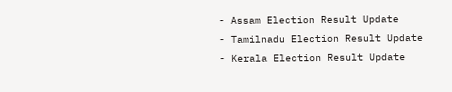- Assam Election Result Update
- Tamilnadu Election Result Update
- Kerala Election Result Update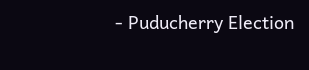- Puducherry Election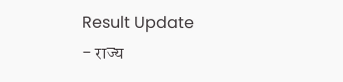Result Update
- राज्य